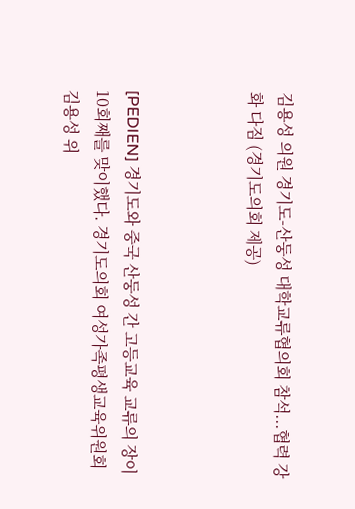김용성 의원 경기도-산둥성 대학교류협의회 참석...협력 강화 다짐 (경기도의회 제공)



[PEDIEN] 경기도와 중국 산둥성 간 고등교육 교류의 장이 10회째를 맞이했다. 경기도의회 여성가족평생교육위원회 김용성 위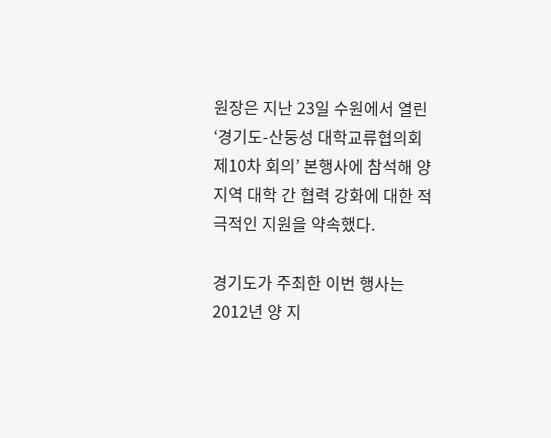원장은 지난 23일 수원에서 열린 ‘경기도-산둥성 대학교류협의회 제10차 회의’ 본행사에 참석해 양 지역 대학 간 협력 강화에 대한 적극적인 지원을 약속했다.

경기도가 주최한 이번 행사는 2012년 양 지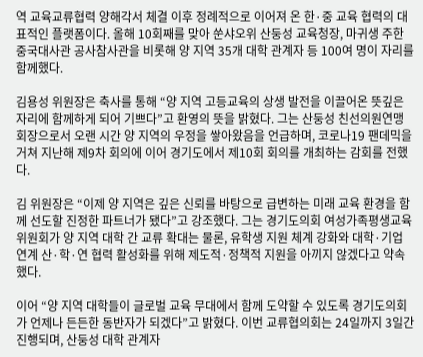역 교육교류협력 양해각서 체결 이후 정례적으로 이어져 온 한·중 교육 협력의 대표적인 플랫폼이다. 올해 10회째를 맞아 쑨샤오위 산둥성 교육청장, 마귀생 주한중국대사관 공사참사관을 비롯해 양 지역 35개 대학 관계자 등 100여 명이 자리를 함께했다.

김용성 위원장은 축사를 통해 “양 지역 고등교육의 상생 발전을 이끌어온 뜻깊은 자리에 함께하게 되어 기쁘다”고 환영의 뜻을 밝혔다. 그는 산둥성 친선의원연맹 회장으로서 오랜 시간 양 지역의 우정을 쌓아왔음을 언급하며, 코로나19 팬데믹을 거쳐 지난해 제9차 회의에 이어 경기도에서 제10회 회의를 개최하는 감회를 전했다.

김 위원장은 “이제 양 지역은 깊은 신뢰를 바탕으로 급변하는 미래 교육 환경을 함께 선도할 진정한 파트너가 됐다”고 강조했다. 그는 경기도의회 여성가족평생교육위원회가 양 지역 대학 간 교류 확대는 물론, 유학생 지원 체계 강화와 대학·기업 연계 산·학·연 협력 활성화를 위해 제도적·정책적 지원을 아끼지 않겠다고 약속했다.

이어 “양 지역 대학들이 글로벌 교육 무대에서 함께 도약할 수 있도록 경기도의회가 언제나 든든한 동반자가 되겠다”고 밝혔다. 이번 교류협의회는 24일까지 3일간 진행되며, 산둥성 대학 관계자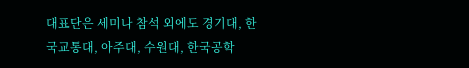대표단은 세미나 참석 외에도 경기대, 한국교통대, 아주대, 수원대, 한국공학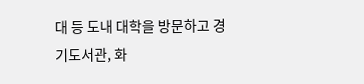대 등 도내 대학을 방문하고 경기도서관, 화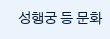성행궁 등 문화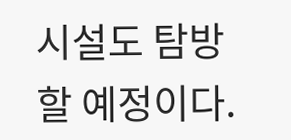시설도 탐방할 예정이다.